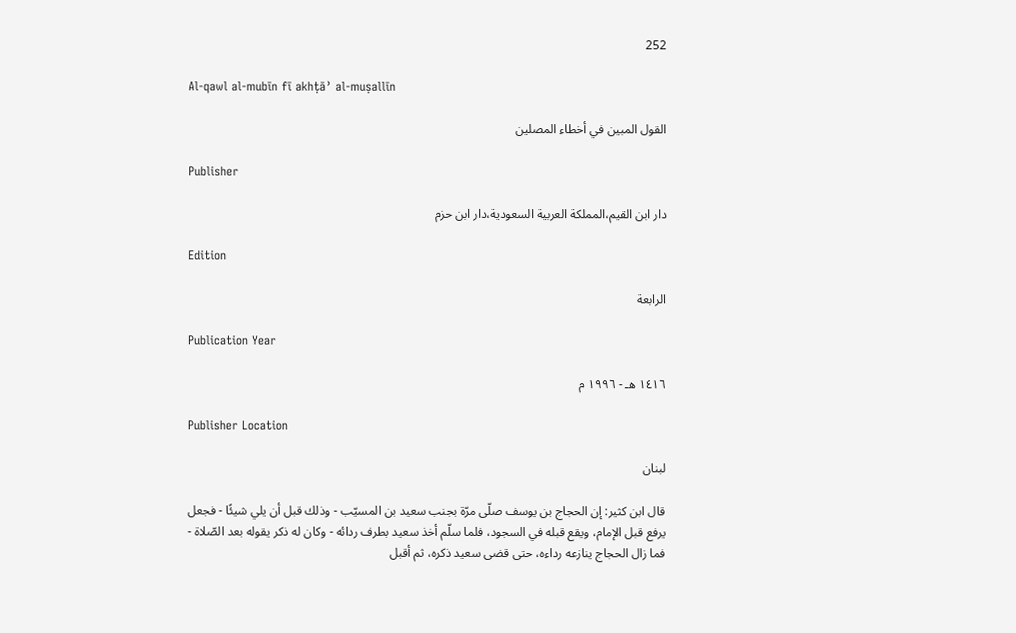252

Al-qawl al-mubīn fī akhṭāʾ al-muṣallīn

القول المبين في أخطاء المصلين

Publisher

دار ابن القيم،المملكة العربية السعودية،دار ابن حزم

Edition

الرابعة

Publication Year

١٤١٦ هـ - ١٩٩٦ م

Publisher Location

لبنان

قال ابن كثير: إن الحجاج بن يوسف صلّى مرّة بجنب سعيد بن المسيّب - وذلك قبل أن يلي شيئًا - فجعل يرفع قبل الإمام، ويقع قبله في السجود، فلما سلّم أخذ سعيد بطرف ردائه - وكان له ذكر يقوله بعد الصّلاة - فما زال الحجاج ينازعه رداءه، حتى قضى سعيد ذكره، ثم أقبل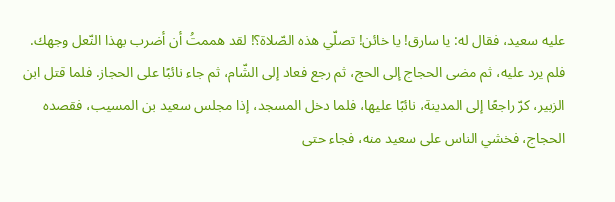عليه سعيد، فقال له: يا سارق! يا خائن! تصلّي هذه الصّلاة؟! لقد هممتُ أن أضرب بهذا النّعل وجهك.
فلم يرد عليه، ثم مضى الحجاج إلى الحج، ثم رجع فعاد إلى الشّام، ثم جاء نائبًا على الحجاز. فلما قتل ابن الزبير، كرّ راجعًا إلى المدينة، نائبًا عليها، فلما دخل المسجد، إذا مجلس سعيد بن المسيب، فقصده الحجاج، فخشي الناس على سعيد منه، فجاء حتى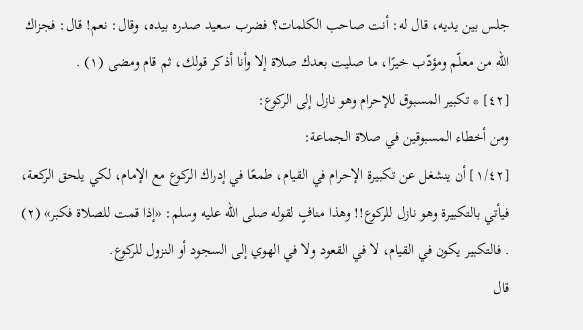جلس بين يديه، قال له: أنت صاحب الكلمات؟ فضرب سعيد صدره بيده، وقال: نعم! قال: فجزاك
الله من معلّم ومؤدّب خيرًا، ما صليت بعدك صلاة إلا وأنا أذكر قولك، ثم قام ومضى (١) .
[٤٢] * تكبير المسبوق للإحرام وهو نازل إلى الركوع:
ومن أخطاء المسبوقين في صلاة الجماعة:
[١/٤٢] أن ينشغل عن تكبيرة الإحرام في القيام، طمعًا في إدراك الركوع مع الإمام، لكي يلحق الركعة، فيأتي بالتكبيرة وهو نازل للركوع!! وهذا منافٍ لقوله صلى الله عليه وسلم: «إذا قمت للصلاة فكبر» (٢) . فالتكبير يكون في القيام، لا في القعود ولا في الهوي إلى السجود أو النزول للركوع.
قال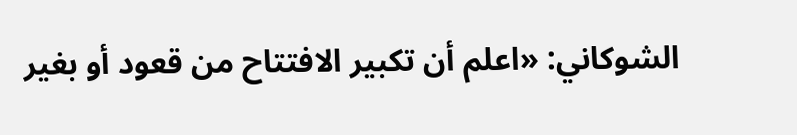الشوكاني: «اعلم أن تكبير الافتتاح من قعود أو بغير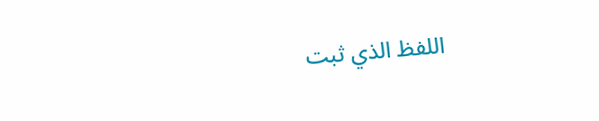اللفظ الذي ثبت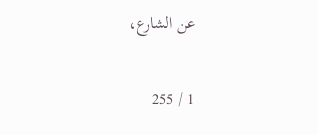عن الشارع،

1 / 255